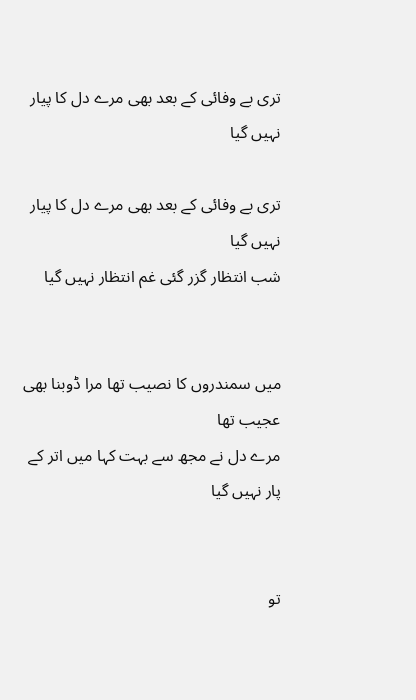تری بے وفائی کے بعد بھی مرے دل کا پیار نہیں گیا

تری بے وفائی کے بعد بھی مرے دل کا پیار نہیں گیا
شب انتظار گزر گئی غم انتظار نہیں گیا


میں سمندروں کا نصیب تھا مرا ڈوبنا بھی عجیب تھا
مرے دل نے مجھ سے بہت کہا میں اتر کے پار نہیں گیا


تو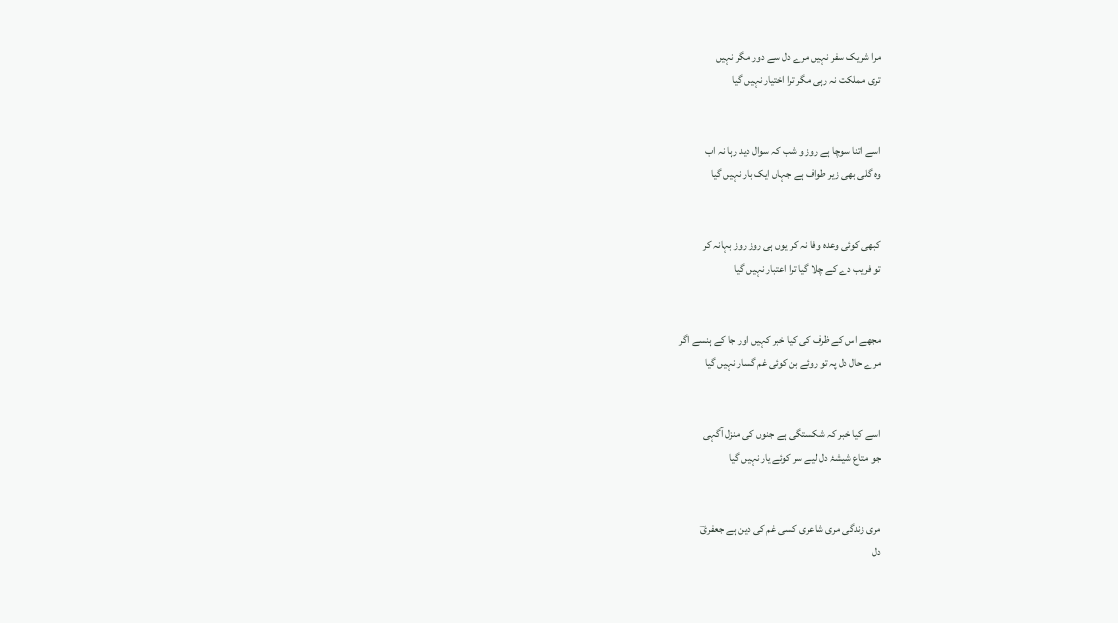مرا شریک سفر نہیں مرے دل سے دور مگر نہیں
تری مملکت نہ رہی مگر ترا اختیار نہیں گیا


اسے اتنا سوچا ہے روز و شب کہ سوال دید رہا نہ اب
وہ گلی بھی زیر طواف ہے جہاں ایک بار نہیں گیا


کبھی کوئی وعدہ وفا نہ کر یوں ہی روز روز بہانہ کر
تو فریب دے کے چلا گیا ترا اعتبار نہیں گیا


مجھے اس کے ظرف کی کیا خبر کہیں اور جا کے ہنسے اگر
مرے حال دل پہ تو روئے بن کوئی غم گسار نہیں گیا


اسے کیا خبر کہ شکستگی ہے جنوں کی منزل آگہی
جو متاع شیشۂ دل لیے سر کوئے یار نہیں گیا


مری زندگی مری شاعری کسی غم کی دین ہے جعفریؔ
دل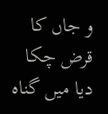و جاں کا قرض چکا دیا میں گناہ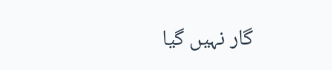گار نہیں گیا